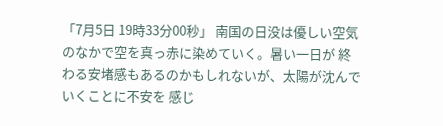「7月5日 19時33分00秒」 南国の日没は優しい空気のなかで空を真っ赤に染めていく。暑い一日が 終わる安堵感もあるのかもしれないが、太陽が沈んでいくことに不安を 感じ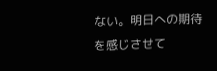ない。明日への期待を感じさせて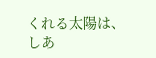くれる太陽は、しあ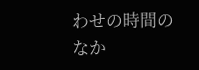わせの時間の なか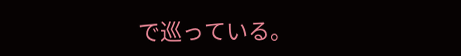で巡っている。